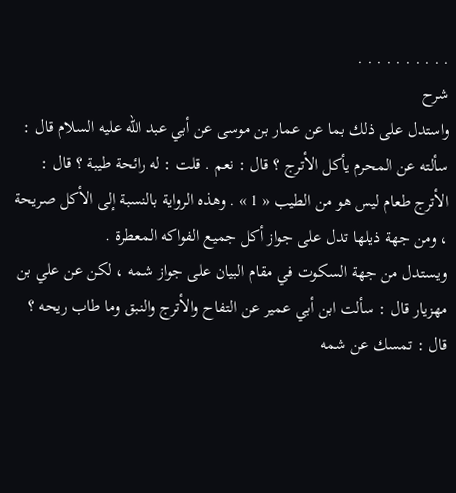. . . . . . . . . .
شرح
واستدل على ذلك بما عن عمار بن موسى عن أبي عبد اللّه عليه السلام قال : سألته عن المحرم يأكل الأترج ؟ قال : نعم . قلت : له رائحة طيبة ؟ قال : الأترج طعام ليس هو من الطيب « 1 » . وهذه الرواية بالنسبة إلى الأكل صريحة ، ومن جهة ذيلها تدل على جواز أكل جميع الفواكه المعطرة .
ويستدل من جهة السكوت في مقام البيان على جواز شمه ، لكن عن علي بن مهزيار قال : سألت ابن أبي عمير عن التفاح والأترج والنبق وما طاب ريحه ؟ قال : تمسك عن شمه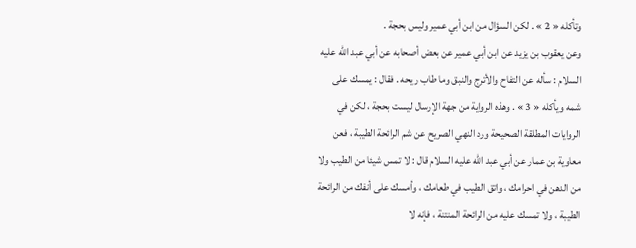وتأكله « 2 » . لكن السؤال من ابن أبي عمير وليس بحجة .
وعن يعقوب بن يزيد عن ابن أبي عمير عن بعض أصحابه عن أبي عبد اللّه عليه السلام : سأله عن التفاح والأترج والنبق وما طاب ريحه . فقال : يمسك على شمه ويأكله « 3 » . وهذه الرواية من جهة الإرسال ليست بحجة ، لكن في الروايات المطلقة الصحيحة ورد النهي الصريح عن شم الرائحة الطيبة ، فعن معاوية بن عمار عن أبي عبد اللّه عليه السلام قال : لا تمس شيئا من الطيب ولا من الدهن في احرامك ، واتق الطيب في طعامك ، وأمسك على أنفك من الرائحة الطيبة ، ولا تمسك عليه من الرائحة المنتنة ، فإنه لا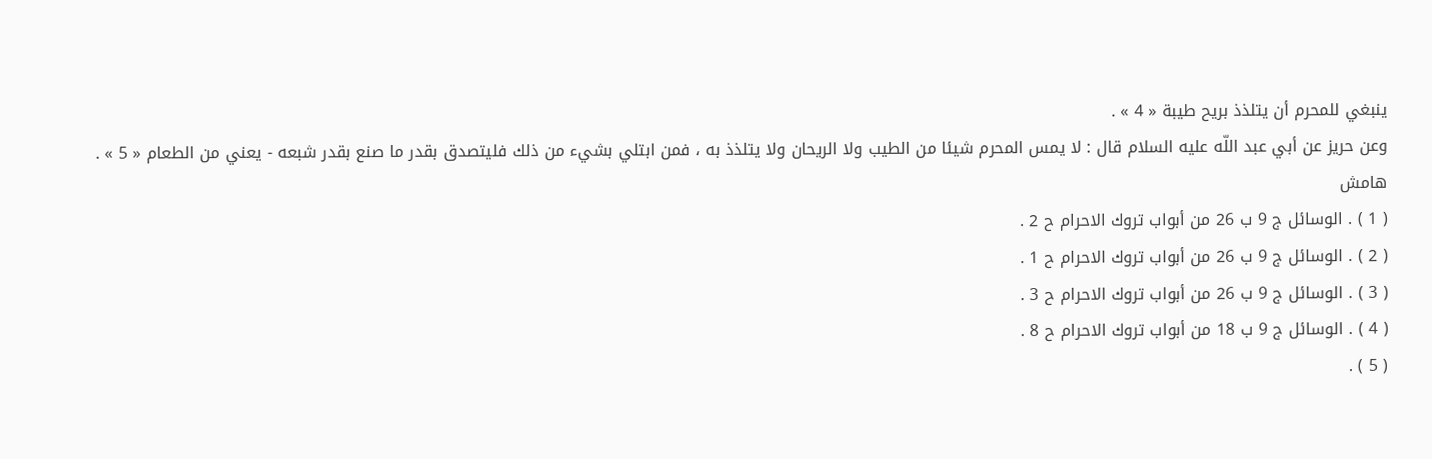ينبغي للمحرم أن يتلذذ بريح طيبة « 4 » .
وعن حريز عن أبي عبد اللّه عليه السلام قال : لا يمس المحرم شيئا من الطيب ولا الريحان ولا يتلذذ به ، فمن ابتلي بشيء من ذلك فليتصدق بقدر ما صنع بقدر شبعه - يعني من الطعام « 5 » .
هامش
( 1 ) . الوسائل ج 9 ب 26 من أبواب تروك الاحرام ح 2 .
( 2 ) . الوسائل ج 9 ب 26 من أبواب تروك الاحرام ح 1 .
( 3 ) . الوسائل ج 9 ب 26 من أبواب تروك الاحرام ح 3 .
( 4 ) . الوسائل ج 9 ب 18 من أبواب تروك الاحرام ح 8 .
( 5 ) .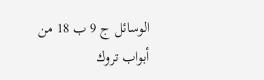الوسائل ج 9 ب 18 من أبواب تروك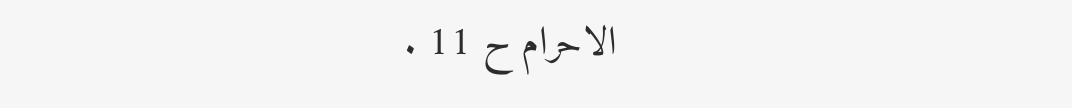الاحرام ح 11 .